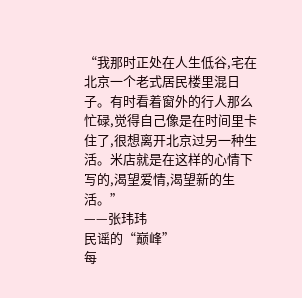“我那时正处在人生低谷,宅在北京一个老式居民楼里混日子。有时看着窗外的行人那么忙碌,觉得自己像是在时间里卡住了,很想离开北京过另一种生活。米店就是在这样的心情下写的,渴望爱情,渴望新的生活。”
——张玮玮
民谣的“巅峰”
每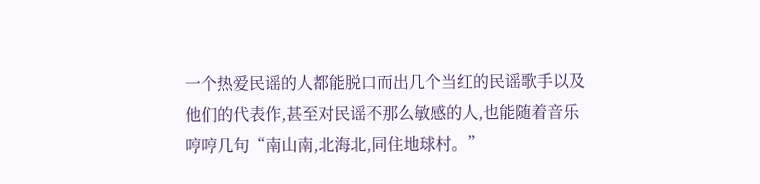一个热爱民谣的人都能脱口而出几个当红的民谣歌手以及他们的代表作,甚至对民谣不那么敏感的人,也能随着音乐哼哼几句“南山南,北海北,同住地球村。”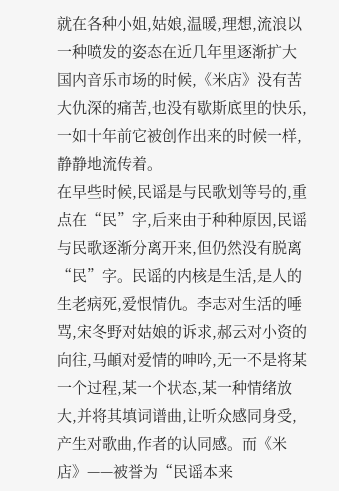就在各种小姐,姑娘,温暖,理想,流浪以一种喷发的姿态在近几年里逐渐扩大国内音乐市场的时候,《米店》没有苦大仇深的痛苦,也没有歇斯底里的快乐,一如十年前它被创作出来的时候一样,静静地流传着。
在早些时候,民谣是与民歌划等号的,重点在“民”字,后来由于种种原因,民谣与民歌逐渐分离开来,但仍然没有脱离“民”字。民谣的内核是生活,是人的生老病死,爱恨情仇。李志对生活的唾骂,宋冬野对姑娘的诉求,郝云对小资的向往,马頔对爱情的呻吟,无一不是将某一个过程,某一个状态,某一种情绪放大,并将其填词谱曲,让听众感同身受,产生对歌曲,作者的认同感。而《米店》——被誉为“民谣本来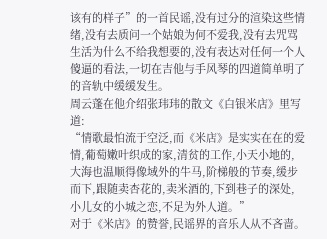该有的样子”的一首民谣,没有过分的渲染这些情绪,没有去质问一个姑娘为何不爱我,没有去咒骂生活为什么不给我想要的,没有表达对任何一个人傻逼的看法,一切在吉他与手风琴的四道简单明了的音轨中缓缓发生。
周云蓬在他介绍张玮玮的散文《白银米店》里写道:
“情歌最怕流于空泛,而《米店》是实实在在的爱情,葡萄嫩叶织成的家,清贫的工作,小天小地的,大海也温顺得像域外的牛马,阶梯般的节奏,缓步而下,跟随卖杏花的,卖米酒的,下到巷子的深处,小儿女的小城之恋,不足为外人道。”
对于《米店》的赞誉,民谣界的音乐人从不吝啬。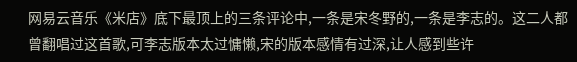网易云音乐《米店》底下最顶上的三条评论中,一条是宋冬野的,一条是李志的。这二人都曾翻唱过这首歌,可李志版本太过慵懒,宋的版本感情有过深,让人感到些许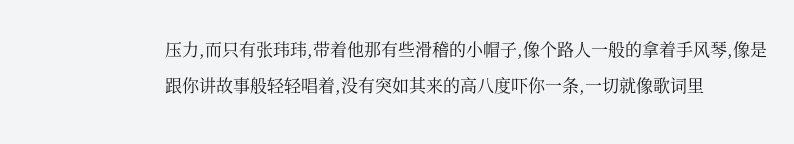压力,而只有张玮玮,带着他那有些滑稽的小帽子,像个路人一般的拿着手风琴,像是跟你讲故事般轻轻唱着,没有突如其来的高八度吓你一条,一切就像歌词里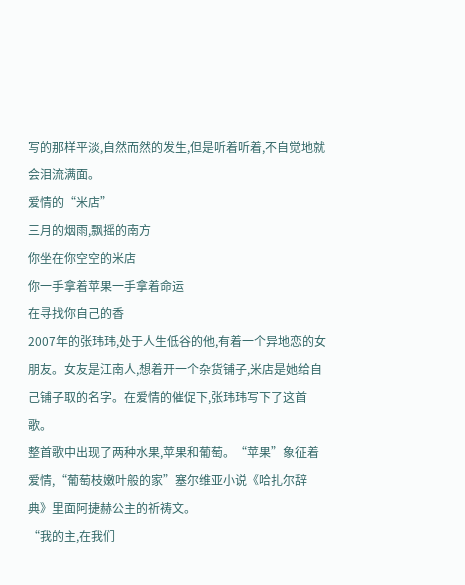写的那样平淡,自然而然的发生,但是听着听着,不自觉地就会泪流满面。
爱情的“米店”
三月的烟雨,飘摇的南方
你坐在你空空的米店
你一手拿着苹果一手拿着命运
在寻找你自己的香
2007年的张玮玮,处于人生低谷的他,有着一个异地恋的女朋友。女友是江南人,想着开一个杂货铺子,米店是她给自己铺子取的名字。在爱情的催促下,张玮玮写下了这首歌。
整首歌中出现了两种水果,苹果和葡萄。“苹果”象征着爱情,“葡萄枝嫩叶般的家”塞尔维亚小说《哈扎尔辞典》里面阿捷赫公主的祈祷文。
“我的主,在我们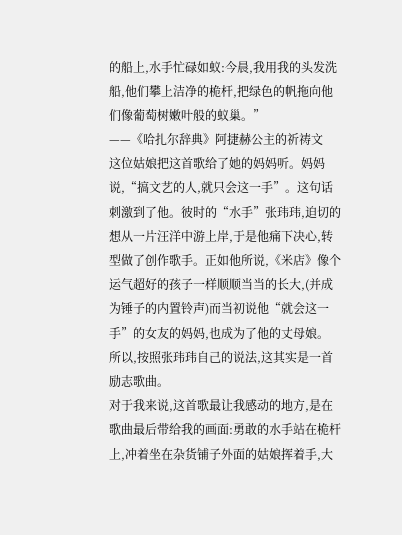的船上,水手忙碌如蚁:今晨,我用我的头发洗船,他们攀上洁净的桅杆,把绿色的帆拖向他们像葡萄树嫩叶般的蚁巢。”
——《哈扎尔辞典》阿捷赫公主的祈祷文
这位姑娘把这首歌给了她的妈妈听。妈妈说,“搞文艺的人,就只会这一手”。这句话刺激到了他。彼时的“水手”张玮玮,迫切的想从一片汪洋中游上岸,于是他痛下决心,转型做了创作歌手。正如他所说,《米店》像个运气超好的孩子一样顺顺当当的长大,(并成为锤子的内置铃声)而当初说他“就会这一手”的女友的妈妈,也成为了他的丈母娘。
所以,按照张玮玮自己的说法,这其实是一首励志歌曲。
对于我来说,这首歌最让我感动的地方,是在歌曲最后带给我的画面:勇敢的水手站在桅杆上,冲着坐在杂货铺子外面的姑娘挥着手,大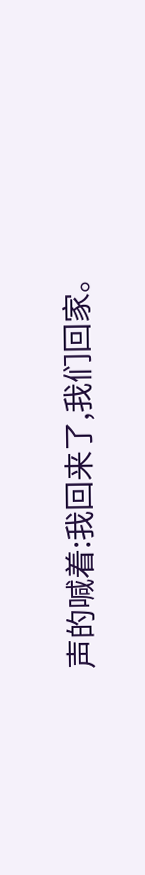声的喊着:我回来了,我们回家。